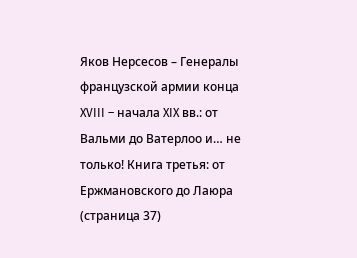Яков Нерсесов – Генералы французской армии конца XVIII – начала XIX вв.: от Вальми до Ватерлоо и… не только! Книга третья: от Ержмановского до Лаюра (страница 37)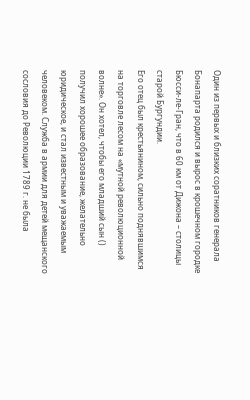Один из первых и близких соратников генерала Бонапарта родился и вырос в крошечном городке Бюсси-ле-Гран, что в 60 км от Дижона – столицы старой Бургундии.
Его отец был крестьянином, сильно поднявшимся на торговле лесом на «мутной революционной волне». Он хотел, чтобы его младший сын () получил хорошее образование, желательно юридическое, и стал известным и уважаемым человеком. Служба в армии для детей мещанского сословия до Революции 1789 г. не была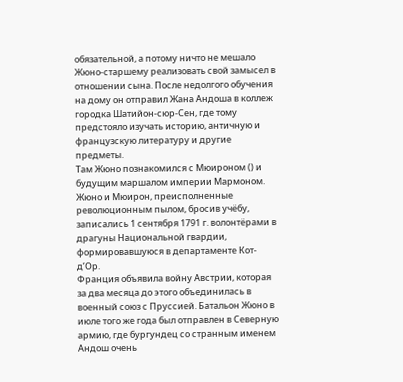обязательной, а потому ничто не мешало Жюно-старшему реализовать свой замысел в отношении сына. После недолгого обучения на дому он отправил Жана Андоша в коллеж городка Шатийон-сюр-Сен, где тому предстояло изучать историю, античную и французскую литературу и другие предметы.
Там Жюно познакомился с Мюироном () и будущим маршалом империи Мармоном. Жюно и Мюирон, преисполненные революционным пылом, бросив учёбу, записались 1 сентября 1791 г. волонтёрами в драгуны Национальной гвардии, формировавшуюся в департаменте Кот-д’Ор.
Франция объявила войну Австрии, которая за два месяца до этого объединилась в военный союз с Пруссией. Батальон Жюно в июле того же года был отправлен в Северную армию, где бургундец со странным именем Андош очень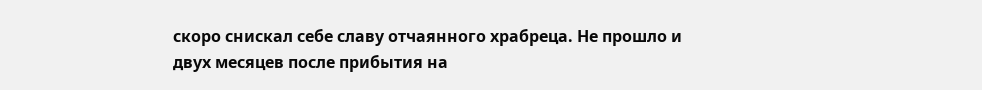скоро снискал себе славу отчаянного храбреца. Не прошло и двух месяцев после прибытия на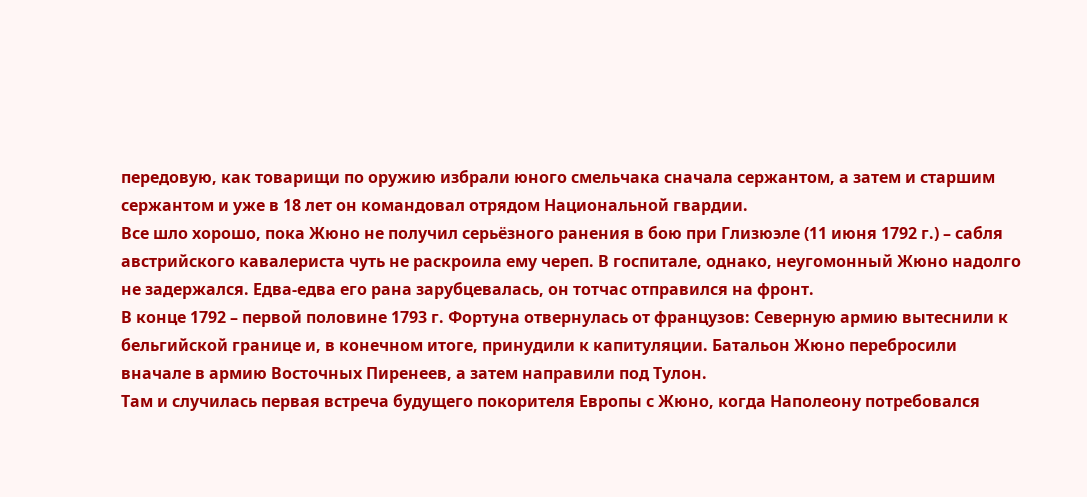передовую, как товарищи по оружию избрали юного смельчака сначала сержантом, а затем и старшим сержантом и уже в 18 лет он командовал отрядом Национальной гвардии.
Все шло хорошо, пока Жюно не получил серьёзного ранения в бою при Глизюэле (11 июня 1792 г.) – сабля австрийского кавалериста чуть не раскроила ему череп. В госпитале, однако, неугомонный Жюно надолго не задержался. Едва-едва его рана зарубцевалась, он тотчас отправился на фронт.
В конце 1792 – первой половине 1793 г. Фортуна отвернулась от французов: Северную армию вытеснили к бельгийской границе и, в конечном итоге, принудили к капитуляции. Батальон Жюно перебросили вначале в армию Восточных Пиренеев, а затем направили под Тулон.
Там и случилась первая встреча будущего покорителя Европы с Жюно, когда Наполеону потребовался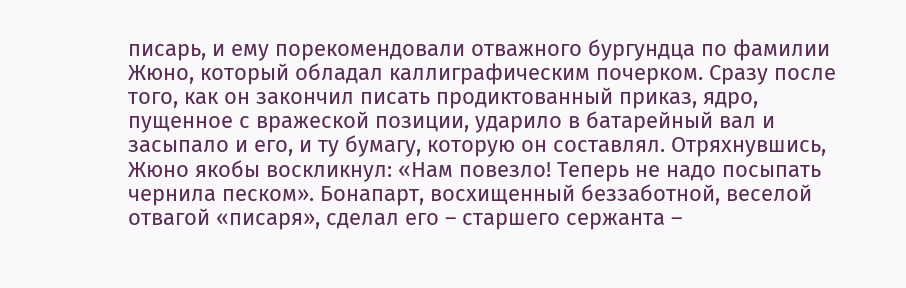писарь, и ему порекомендовали отважного бургундца по фамилии Жюно, который обладал каллиграфическим почерком. Сразу после того, как он закончил писать продиктованный приказ, ядро, пущенное с вражеской позиции, ударило в батарейный вал и засыпало и его, и ту бумагу, которую он составлял. Отряхнувшись, Жюно якобы воскликнул: «Нам повезло! Теперь не надо посыпать чернила песком». Бонапарт, восхищенный беззаботной, веселой отвагой «писаря», сделал его – старшего сержанта –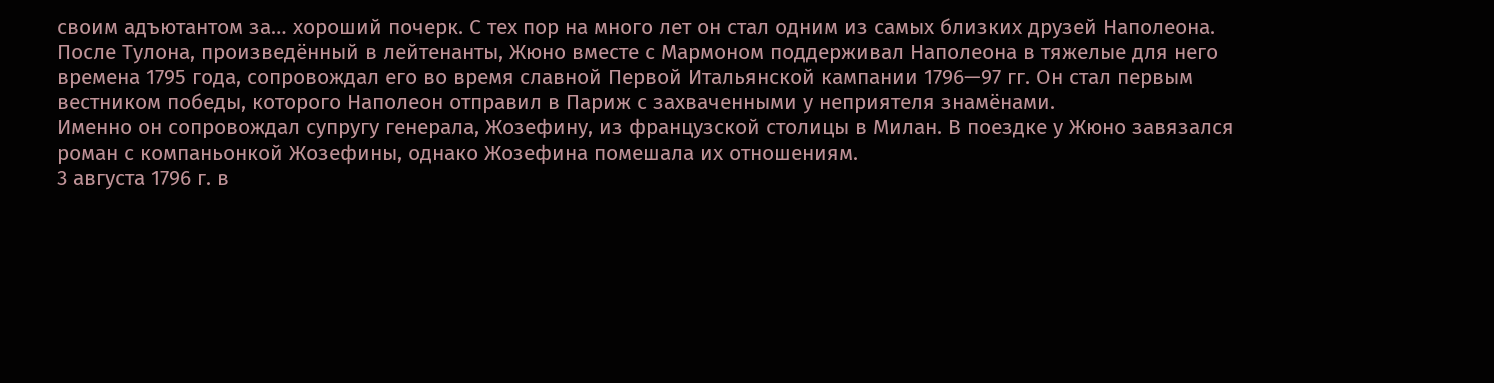своим адъютантом за… хороший почерк. С тех пор на много лет он стал одним из самых близких друзей Наполеона.
После Тулона, произведённый в лейтенанты, Жюно вместе с Мармоном поддерживал Наполеона в тяжелые для него времена 1795 года, сопровождал его во время славной Первой Итальянской кампании 1796—97 гг. Он стал первым вестником победы, которого Наполеон отправил в Париж с захваченными у неприятеля знамёнами.
Именно он сопровождал супругу генерала, Жозефину, из французской столицы в Милан. В поездке у Жюно завязался роман с компаньонкой Жозефины, однако Жозефина помешала их отношениям.
3 августа 1796 г. в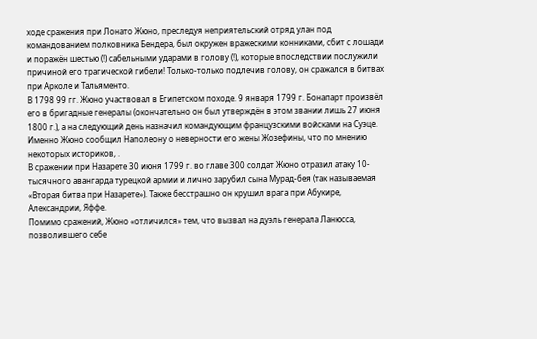ходе сражения при Лонато Жюно, преследуя неприятельский отряд улан под командованием полковника Бендера, был окружен вражескими конниками, сбит с лошади и поражён шестью (!) сабельными ударами в голову (!), которые впоследствии послужили причиной его трагической гибели! Только-только подлечив голову, он сражался в битвах при Арколе и Тальяменто.
В 1798 99 гг. Жюно участвовал в Египетском походе. 9 января 1799 г. Бонапарт произвёл его в бригадные генералы (окончательно он был утверждён в этом звании лишь 27 июня 1800 г.), а на следующий день назначил командующим французскими войсками на Суэце.
Именно Жюно сообщил Наполеону о неверности его жены Жозефины, что по мнению некоторых историков, .
В сражении при Назарете 30 июня 1799 г. во главе 300 солдат Жюно отразил атаку 10-тысячного авангарда турецкой армии и лично зарубил сына Мурад-бея (так называемая «Вторая битва при Назарете»). Также бесстрашно он крушил врага при Абукире, Александрии, Яффе.
Помимо сражений, Жюно «отличился» тем, что вызвал на дуэль генерала Ланюсса, позволившего себе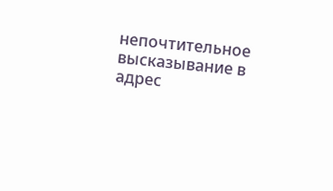непочтительное высказывание в адрес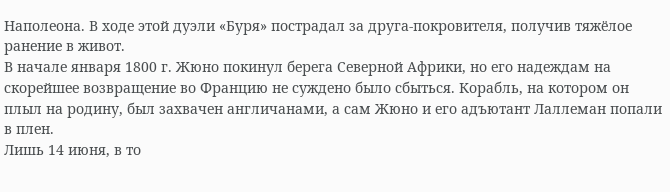Наполеона. В ходе этой дуэли «Буря» пострадал за друга-покровителя, получив тяжёлое ранение в живот.
В начале января 1800 г. Жюно покинул берега Северной Африки, но его надеждам на скорейшее возвращение во Францию не суждено было сбыться. Корабль, на котором он плыл на родину, был захвачен англичанами, а сам Жюно и его адъютант Лаллеман попали в плен.
Лишь 14 июня, в то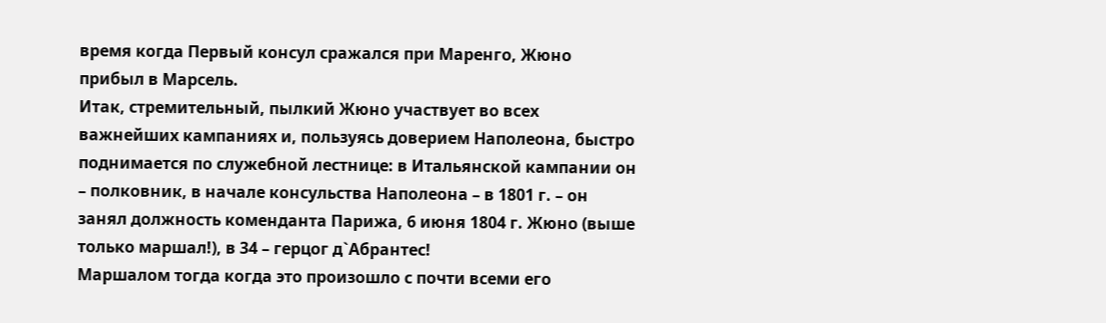время когда Первый консул сражался при Маренго, Жюно прибыл в Марсель.
Итак, стремительный, пылкий Жюно участвует во всех важнейших кампаниях и, пользуясь доверием Наполеона, быстро поднимается по служебной лестнице: в Итальянской кампании он – полковник, в начале консульства Наполеона – в 1801 г. – он занял должность коменданта Парижа, 6 июня 1804 г. Жюно (выше только маршал!), в 34 – герцог д`Абрантес!
Маршалом тогда когда это произошло с почти всеми его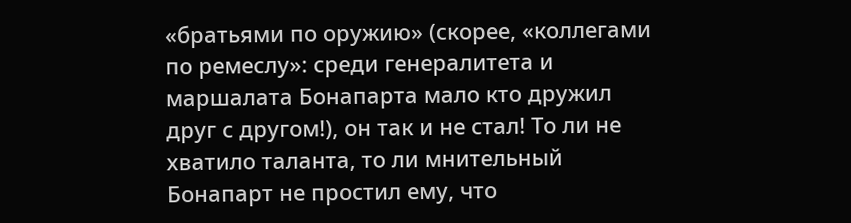«братьями по оружию» (скорее, «коллегами по ремеслу»: среди генералитета и маршалата Бонапарта мало кто дружил друг с другом!), он так и не стал! То ли не хватило таланта, то ли мнительный Бонапарт не простил ему, что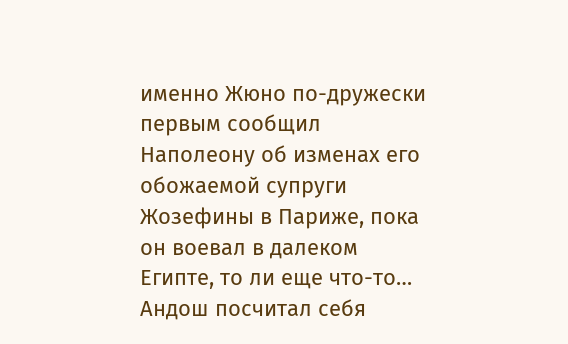именно Жюно по-дружески первым сообщил Наполеону об изменах его обожаемой супруги Жозефины в Париже, пока он воевал в далеком Египте, то ли еще что-то… Андош посчитал себя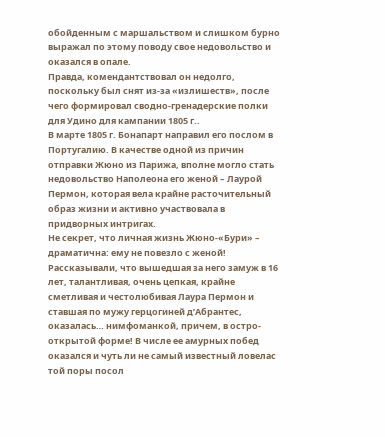обойденным с маршальством и слишком бурно выражал по этому поводу свое недовольство и оказался в опале.
Правда, комендантствовал он недолго, поскольку был снят из-за «излишеств», после чего формировал сводно-гренадерские полки для Удино для кампании 1805 г..
В марте 1805 г. Бонапарт направил его послом в Португалию. В качестве одной из причин отправки Жюно из Парижа, вполне могло стать недовольство Наполеона его женой – Лаурой Пермон, которая вела крайне расточительный образ жизни и активно участвовала в придворных интригах.
Не секрет, что личная жизнь Жюно-«Бури» – драматична: ему не повезло с женой!
Рассказывали, что вышедшая за него замуж в 16 лет, талантливая, очень цепкая, крайне сметливая и честолюбивая Лаура Пермон и ставшая по мужу герцогиней д’Абрантес, оказалась… нимфоманкой, причем, в остро-открытой форме! В числе ее амурных побед оказался и чуть ли не самый известный ловелас той поры посол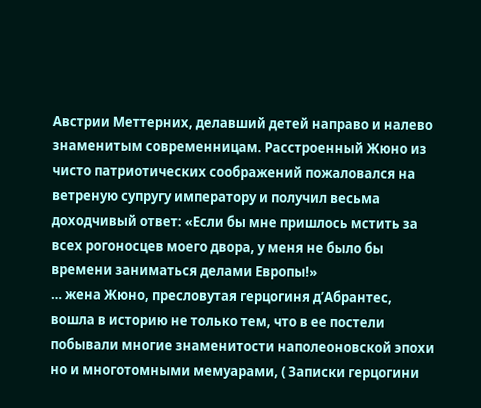Австрии Меттерних, делавший детей направо и налево знаменитым современницам. Расстроенный Жюно из чисто патриотических соображений пожаловался на ветреную супругу императору и получил весьма доходчивый ответ: «Если бы мне пришлось мстить за всех рогоносцев моего двора, у меня не было бы времени заниматься делами Европы!»
… жена Жюно, пресловутая герцогиня д’Абрантес, вошла в историю не только тем, что в ее постели побывали многие знаменитости наполеоновской эпохи но и многотомными мемуарами, ( Записки герцогини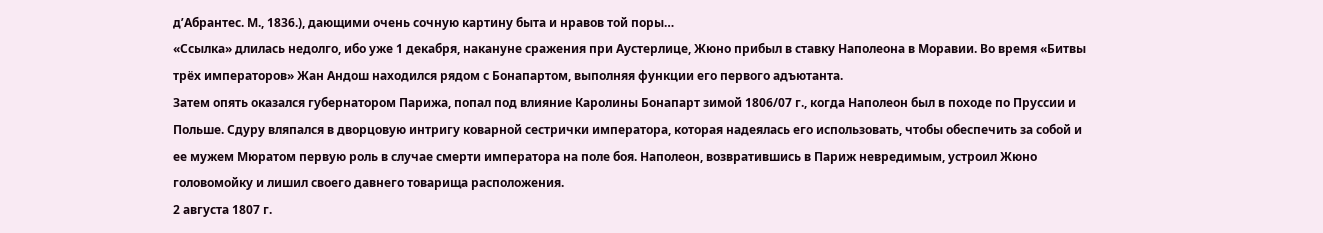д’Абрантес. М., 1836.), дающими очень сочную картину быта и нравов той поры…
«Ссылка» длилась недолго, ибо уже 1 декабря, накануне сражения при Аустерлице, Жюно прибыл в ставку Наполеона в Моравии. Во время «Битвы трёх императоров» Жан Андош находился рядом с Бонапартом, выполняя функции его первого адъютанта.
Затем опять оказался губернатором Парижа, попал под влияние Каролины Бонапарт зимой 1806/07 г., когда Наполеон был в походе по Пруссии и Польше. Сдуру вляпался в дворцовую интригу коварной сестрички императора, которая надеялась его использовать, чтобы обеспечить за собой и ее мужем Мюратом первую роль в случае смерти императора на поле боя. Наполеон, возвратившись в Париж невредимым, устроил Жюно головомойку и лишил своего давнего товарища расположения.
2 августа 1807 г.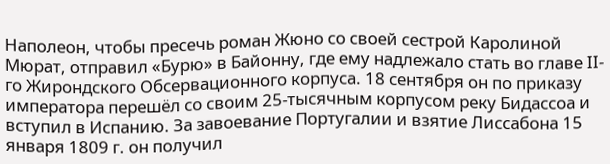Наполеон, чтобы пресечь роман Жюно со своей сестрой Каролиной Мюрат, отправил «Бурю» в Байонну, где ему надлежало стать во главе II-го Жирондского Обсервационного корпуса. 18 сентября он по приказу императора перешёл со своим 25-тысячным корпусом реку Бидассоа и вступил в Испанию. За завоевание Португалии и взятие Лиссабона 15 января 1809 г. он получил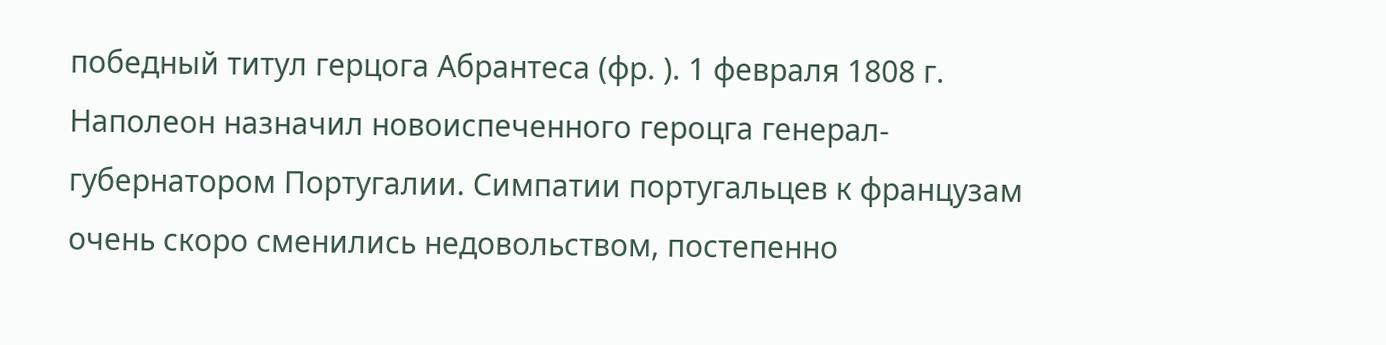победный титул герцога Абрантеса (фр. ). 1 февраля 1808 г. Наполеон назначил новоиспеченного героцга генерал-губернатором Португалии. Симпатии португальцев к французам очень скоро сменились недовольством, постепенно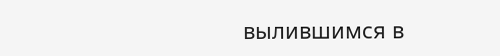вылившимся в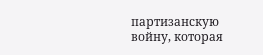партизанскую войну, которая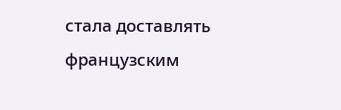стала доставлять французским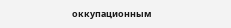оккупационным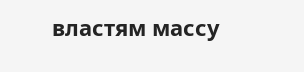властям массу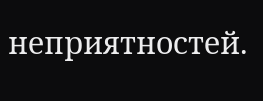неприятностей.